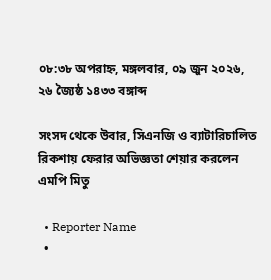০৮:৩৮ অপরাহ্ন, মঙ্গলবার, ০৯ জুন ২০২৬, ২৬ জ্যৈষ্ঠ ১৪৩৩ বঙ্গাব্দ

সংসদ থেকে উবার, সিএনজি ও ব্যাটারিচালিত রিকশায় ফেরার অভিজ্ঞতা শেয়ার করলেন এমপি মিতু

  • Reporter Name
  •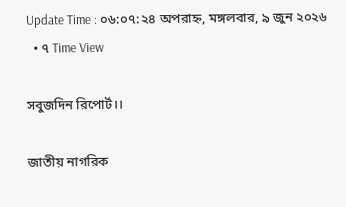Update Time : ০৬:০৭:২৪ অপরাহ্ন, মঙ্গলবার, ৯ জুন ২০২৬
  • ৭ Time View

সবুজদিন রিপোর্ট।।

জাতীয় নাগরিক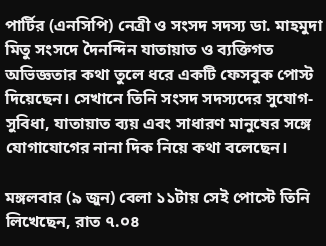পার্টির (এনসিপি) নেত্রী ও সংসদ সদস্য ডা. মাহমুদা মিতু সংসদে দৈনন্দিন যাতায়াত ও ব্যক্তিগত অভিজ্ঞতার কথা তুলে ধরে একটি ফেসবুক পোস্ট দিয়েছেন। সেখানে তিনি সংসদ সদস্যদের সুযোগ-সুবিধা, যাতায়াত ব্যয় এবং সাধারণ মানুষের সঙ্গে যোগাযোগের নানা দিক নিয়ে কথা বলেছেন।

মঙ্গলবার (৯ জুন) বেলা ১১টায় সেই পোস্টে তিনি লিখেছেন, রাত ৭.০৪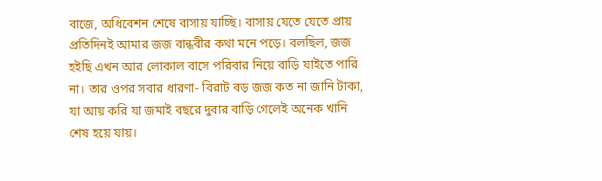বাজে, অধিবেশন শেষে বাসায় যাচ্ছি। বাসায় যেতে যেতে প্রায় প্রতিদিনই আমার জজ বান্ধবীর কথা মনে পড়ে। বলছিল, জজ হইছি এখন আর লোকাল বাসে পরিবার নিয়ে বাড়ি যাইতে পারি না। তার ওপর সবার ধারণা- বিরাট বড় জজ কত না জানি টাকা, যা আয় করি যা জমাই বছরে দুবার বাড়ি গেলেই অনেক খানি শেষ হয়ে যায়।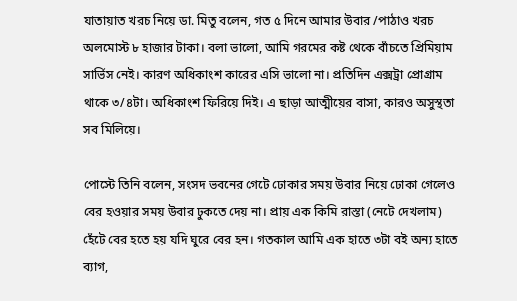যাতায়াত খরচ নিয়ে ডা. মিতু বলেন, গত ৫ দিনে আমার উবার /পাঠাও খরচ অলমোস্ট ৮ হাজার টাকা। বলা ভালো, আমি গরমের কষ্ট থেকে বাঁচতে প্রিমিয়াম সার্ভিস নেই। কারণ অধিকাংশ কারের এসি ভালো না। প্রতিদিন এক্সট্রা প্রোগ্রাম থাকে ৩/৪টা। অধিকাংশ ফিরিয়ে দিই। এ ছাড়া আত্মীয়ের বাসা, কারও অসুস্থতা সব মিলিয়ে।

পোস্টে তিনি বলেন, সংসদ ভবনের গেটে ঢোকার সময় উবার নিয়ে ঢোকা গেলেও বের হওয়ার সময় উবার ঢুকতে দেয় না। প্রায় এক কিমি রাস্তা (নেটে দেখলাম) হেঁটে বের হতে হয় যদি ঘুরে বের হন। গতকাল আমি এক হাতে ৩টা বই অন্য হাতে ব্যাগ,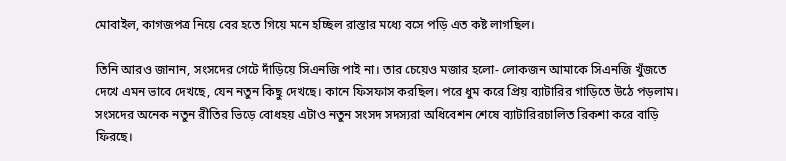মোবাইল, কাগজপত্র নিয়ে বের হতে গিয়ে মনে হচ্ছিল রাস্তার মধ্যে বসে পড়ি এত কষ্ট লাগছিল।

তিনি আরও জানান, সংসদের গেটে দাঁড়িয়ে সিএনজি পাই না। তার চেয়েও মজার হলো- লোকজন আমাকে সিএনজি খুঁজতে দেখে এমন ভাবে দেখছে, যেন নতুন কিছু দেখছে। কানে ফিসফাস করছিল। পরে ধুম করে প্রিয় ব্যাটারির গাড়িতে উঠে পড়লাম। সংসদের অনেক নতুন রীতির ভিড়ে বোধহয় এটাও নতুন সংসদ সদস্যরা অধিবেশন শেষে ব্যাটারিরচালিত রিকশা করে বাড়ি ফিরছে।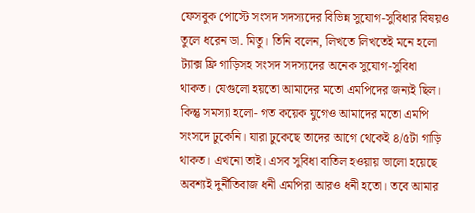ফেসবুক পোস্টে সংসদ সদস্যদের বিভিন্ন সুযোগ-সুবিধার বিষয়ও তুলে ধরেন ডা. মিতু। তিনি বলেন, লিখতে লিখতেই মনে হলো ট্যাক্স ফ্রি গাড়িসহ সংসদ সদস্যদের অনেক সুযোগ-সুবিধা থাকত। যেগুলো হয়তো আমাদের মতো এমপিদের জন্যই ছিল। কিন্তু সমস্যা হলো- গত কয়েক যুগেও আমাদের মতো এমপি সংসদে ঢুকেনি। যারা ঢুকেছে তাদের আগে থেকেই ৪/৫টা গাড়ি থাকত। এখনো তাই। এসব সুবিধা বাতিল হওয়ায় ভালো হয়েছে অবশ্যই দুর্নীতিবাজ ধনী এমপিরা আরও ধনী হতো। তবে আমার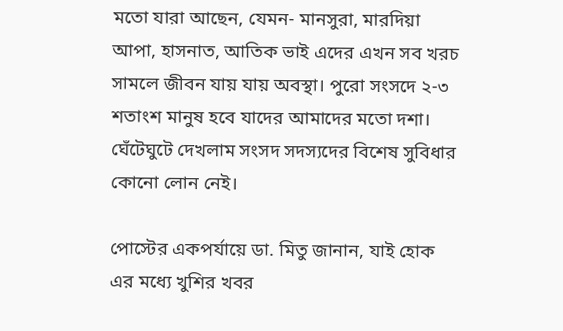মতো যারা আছেন, যেমন- মানসুরা, মারদিয়া আপা, হাসনাত, আতিক ভাই এদের এখন সব খরচ সামলে জীবন যায় যায় অবস্থা। পুরো সংসদে ২-৩ শতাংশ মানুষ হবে যাদের আমাদের মতো দশা। ঘেঁটেঘুটে দেখলাম সংসদ সদস্যদের বিশেষ সুবিধার কোনো লোন নেই।

পোস্টের একপর্যায়ে ডা. মিতু জানান, যাই হোক এর মধ্যে খুশির খবর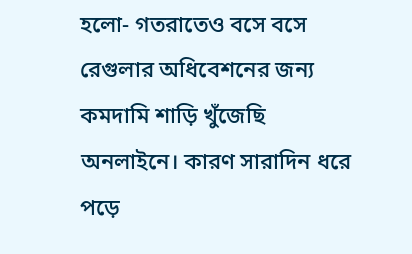হলো- গতরাতেও বসে বসে রেগুলার অধিবেশনের জন্য কমদামি শাড়ি খুঁজেছি অনলাইনে। কারণ সারাদিন ধরে পড়ে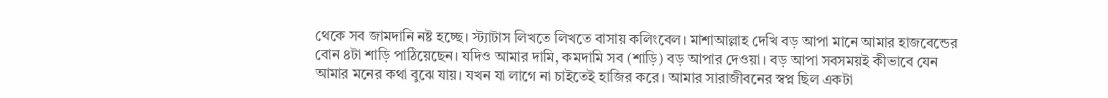থেকে সব জামদানি নষ্ট হচ্ছে। স্ট্যাটাস লিখতে লিখতে বাসায় কলিংবেল। মাশাআল্লাহ দেখি বড় আপা মানে আমার হাজবেন্ডের বোন ৪টা শাড়ি পাঠিয়েছেন। যদিও আমার দামি, কমদামি সব (শাড়ি) বড় আপার দেওয়া। বড় আপা সবসময়ই কীভাবে যেন আমার মনের কথা বুঝে যায়। যখন যা লাগে না চাইতেই হাজির করে। আমার সারাজীবনের স্বপ্ন ছিল একটা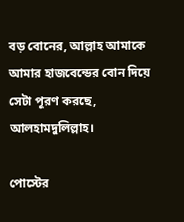বড় বোনের, আল্লাহ আমাকে আমার হাজবেন্ডের বোন দিয়ে সেটা পূরণ করছে, আলহামদুলিল্লাহ।

পোস্টের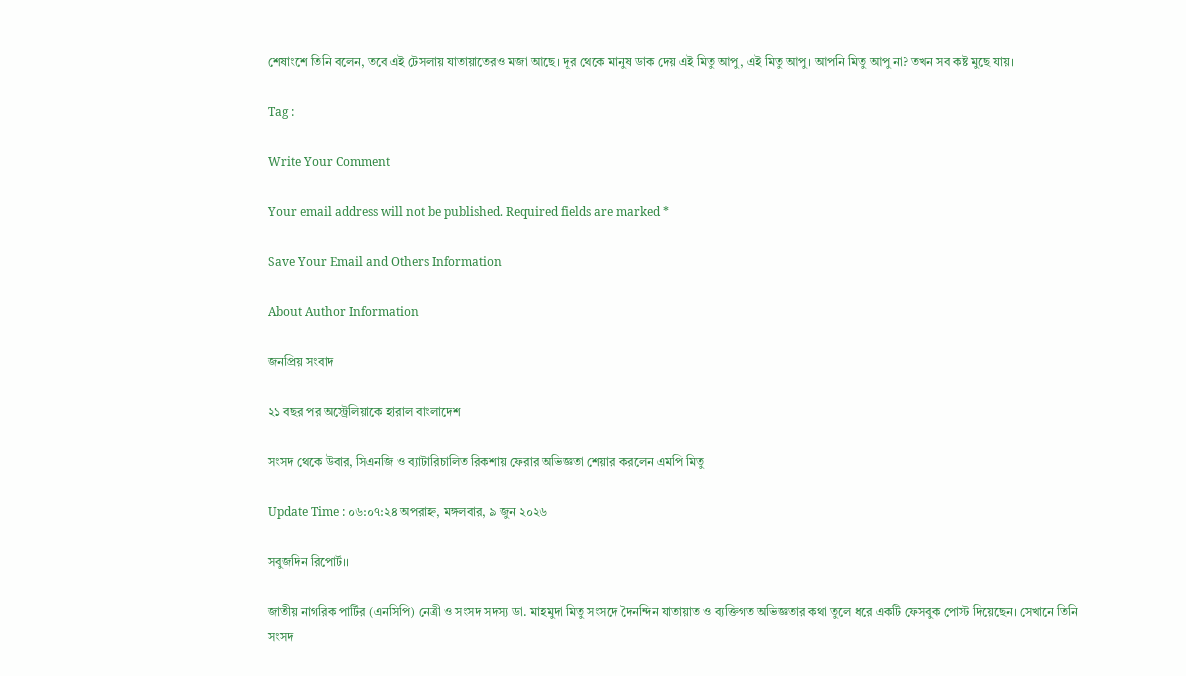শেষাংশে তিনি বলেন, তবে এই টেসলায় যাতায়াতেরও মজা আছে। দূর থেকে মানুষ ডাক দেয় এই মিতু আপু, এই মিতু আপু। আপনি মিতু আপু না? তখন সব কষ্ট মুছে যায়।

Tag :

Write Your Comment

Your email address will not be published. Required fields are marked *

Save Your Email and Others Information

About Author Information

জনপ্রিয় সংবাদ

২১ বছর পর অস্ট্রেলিয়াকে হারাল বাংলাদেশ

সংসদ থেকে উবার, সিএনজি ও ব্যাটারিচালিত রিকশায় ফেরার অভিজ্ঞতা শেয়ার করলেন এমপি মিতু

Update Time : ০৬:০৭:২৪ অপরাহ্ন, মঙ্গলবার, ৯ জুন ২০২৬

সবুজদিন রিপোর্ট।।

জাতীয় নাগরিক পার্টির (এনসিপি) নেত্রী ও সংসদ সদস্য ডা. মাহমুদা মিতু সংসদে দৈনন্দিন যাতায়াত ও ব্যক্তিগত অভিজ্ঞতার কথা তুলে ধরে একটি ফেসবুক পোস্ট দিয়েছেন। সেখানে তিনি সংসদ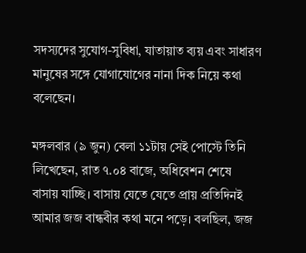সদস্যদের সুযোগ-সুবিধা, যাতায়াত ব্যয় এবং সাধারণ মানুষের সঙ্গে যোগাযোগের নানা দিক নিয়ে কথা বলেছেন।

মঙ্গলবার (৯ জুন) বেলা ১১টায় সেই পোস্টে তিনি লিখেছেন, রাত ৭.০৪ বাজে, অধিবেশন শেষে বাসায় যাচ্ছি। বাসায় যেতে যেতে প্রায় প্রতিদিনই আমার জজ বান্ধবীর কথা মনে পড়ে। বলছিল, জজ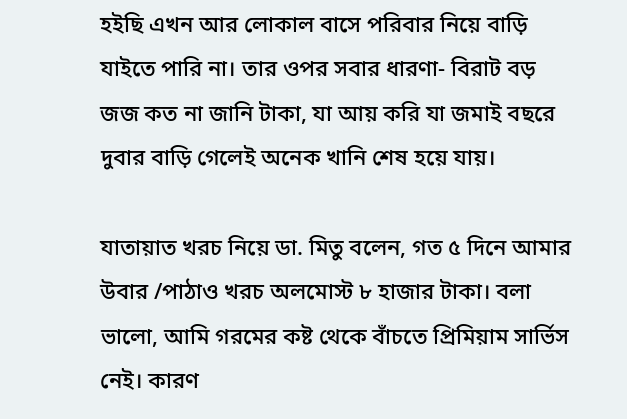হইছি এখন আর লোকাল বাসে পরিবার নিয়ে বাড়ি যাইতে পারি না। তার ওপর সবার ধারণা- বিরাট বড় জজ কত না জানি টাকা, যা আয় করি যা জমাই বছরে দুবার বাড়ি গেলেই অনেক খানি শেষ হয়ে যায়।

যাতায়াত খরচ নিয়ে ডা. মিতু বলেন, গত ৫ দিনে আমার উবার /পাঠাও খরচ অলমোস্ট ৮ হাজার টাকা। বলা ভালো, আমি গরমের কষ্ট থেকে বাঁচতে প্রিমিয়াম সার্ভিস নেই। কারণ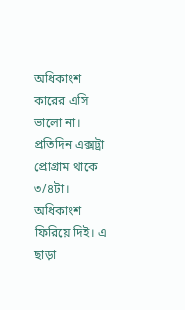অধিকাংশ কারের এসি ভালো না। প্রতিদিন এক্সট্রা প্রোগ্রাম থাকে ৩/৪টা। অধিকাংশ ফিরিয়ে দিই। এ ছাড়া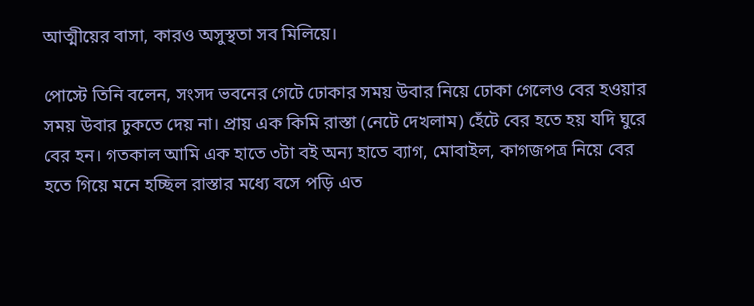আত্মীয়ের বাসা, কারও অসুস্থতা সব মিলিয়ে।

পোস্টে তিনি বলেন, সংসদ ভবনের গেটে ঢোকার সময় উবার নিয়ে ঢোকা গেলেও বের হওয়ার সময় উবার ঢুকতে দেয় না। প্রায় এক কিমি রাস্তা (নেটে দেখলাম) হেঁটে বের হতে হয় যদি ঘুরে বের হন। গতকাল আমি এক হাতে ৩টা বই অন্য হাতে ব্যাগ, মোবাইল, কাগজপত্র নিয়ে বের হতে গিয়ে মনে হচ্ছিল রাস্তার মধ্যে বসে পড়ি এত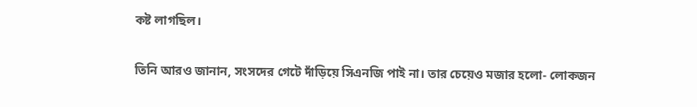কষ্ট লাগছিল।

তিনি আরও জানান, সংসদের গেটে দাঁড়িয়ে সিএনজি পাই না। তার চেয়েও মজার হলো- লোকজন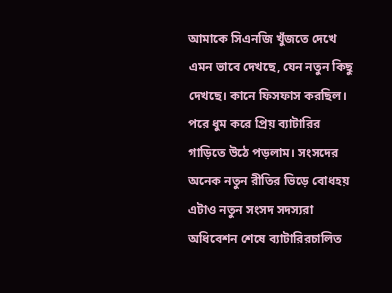আমাকে সিএনজি খুঁজতে দেখে এমন ভাবে দেখছে, যেন নতুন কিছু দেখছে। কানে ফিসফাস করছিল। পরে ধুম করে প্রিয় ব্যাটারির গাড়িতে উঠে পড়লাম। সংসদের অনেক নতুন রীতির ভিড়ে বোধহয় এটাও নতুন সংসদ সদস্যরা অধিবেশন শেষে ব্যাটারিরচালিত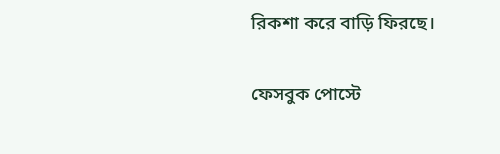রিকশা করে বাড়ি ফিরছে।

ফেসবুক পোস্টে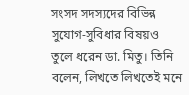সংসদ সদস্যদের বিভিন্ন সুযোগ-সুবিধার বিষয়ও তুলে ধরেন ডা. মিতু। তিনি বলেন, লিখতে লিখতেই মনে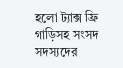হলো ট্যাক্স ফ্রি গাড়িসহ সংসদ সদস্যদের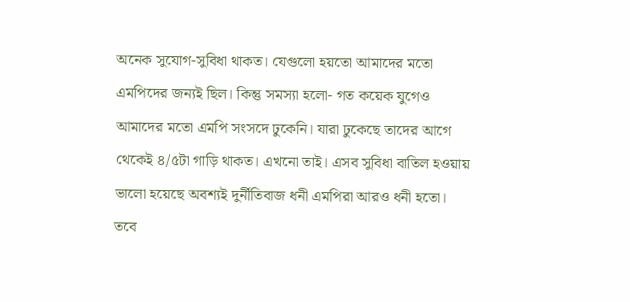অনেক সুযোগ-সুবিধা থাকত। যেগুলো হয়তো আমাদের মতো এমপিদের জন্যই ছিল। কিন্তু সমস্যা হলো- গত কয়েক যুগেও আমাদের মতো এমপি সংসদে ঢুকেনি। যারা ঢুকেছে তাদের আগে থেকেই ৪/৫টা গাড়ি থাকত। এখনো তাই। এসব সুবিধা বাতিল হওয়ায় ভালো হয়েছে অবশ্যই দুর্নীতিবাজ ধনী এমপিরা আরও ধনী হতো। তবে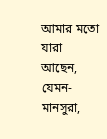আমার মতো যারা আছেন, যেমন- মানসুরা,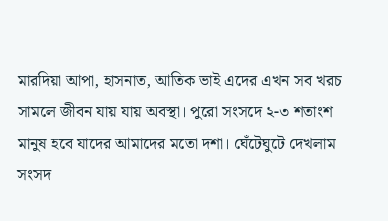মারদিয়া আপা, হাসনাত, আতিক ভাই এদের এখন সব খরচ সামলে জীবন যায় যায় অবস্থা। পুরো সংসদে ২-৩ শতাংশ মানুষ হবে যাদের আমাদের মতো দশা। ঘেঁটেঘুটে দেখলাম সংসদ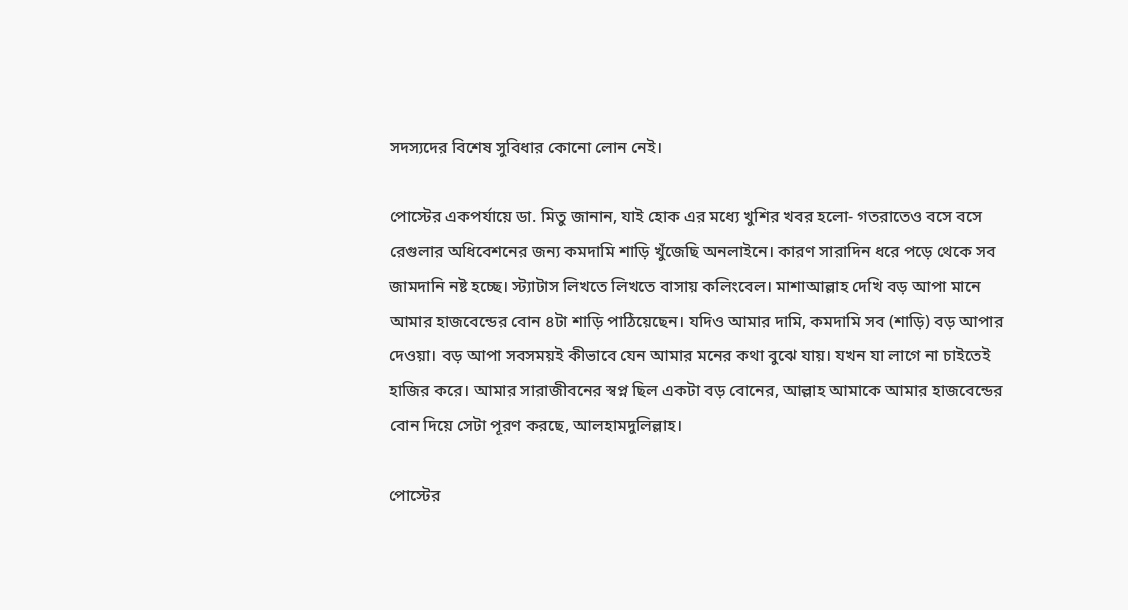সদস্যদের বিশেষ সুবিধার কোনো লোন নেই।

পোস্টের একপর্যায়ে ডা. মিতু জানান, যাই হোক এর মধ্যে খুশির খবর হলো- গতরাতেও বসে বসে রেগুলার অধিবেশনের জন্য কমদামি শাড়ি খুঁজেছি অনলাইনে। কারণ সারাদিন ধরে পড়ে থেকে সব জামদানি নষ্ট হচ্ছে। স্ট্যাটাস লিখতে লিখতে বাসায় কলিংবেল। মাশাআল্লাহ দেখি বড় আপা মানে আমার হাজবেন্ডের বোন ৪টা শাড়ি পাঠিয়েছেন। যদিও আমার দামি, কমদামি সব (শাড়ি) বড় আপার দেওয়া। বড় আপা সবসময়ই কীভাবে যেন আমার মনের কথা বুঝে যায়। যখন যা লাগে না চাইতেই হাজির করে। আমার সারাজীবনের স্বপ্ন ছিল একটা বড় বোনের, আল্লাহ আমাকে আমার হাজবেন্ডের বোন দিয়ে সেটা পূরণ করছে, আলহামদুলিল্লাহ।

পোস্টের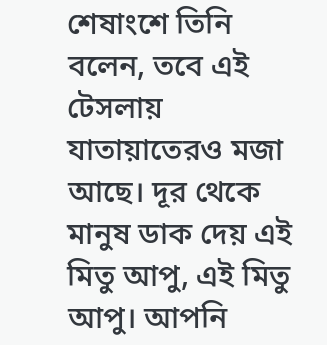শেষাংশে তিনি বলেন, তবে এই টেসলায় যাতায়াতেরও মজা আছে। দূর থেকে মানুষ ডাক দেয় এই মিতু আপু, এই মিতু আপু। আপনি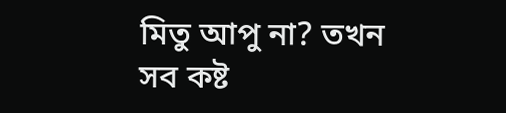মিতু আপু না? তখন সব কষ্ট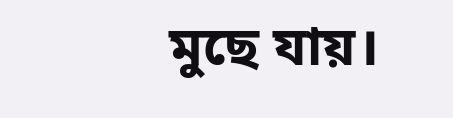মুছে যায়।